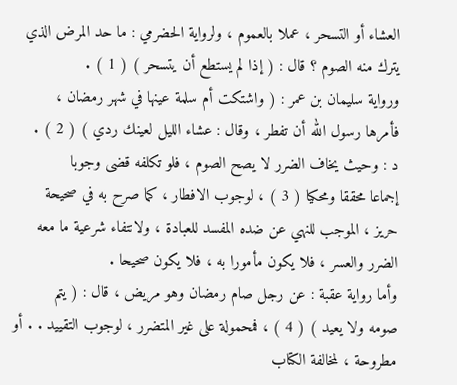العشاء أو التسحر ، عملا بالعموم ، ولرواية الحضرمي : ما حد المرض الذي
يترك منه الصوم ؟ قال : ( إذا لم يستطع أن يتسحر ) ( 1 ) .
ورواية سليمان بن عمر : ( واشتكت أم سلمة عينها في شهر رمضان ،
فأمرها رسول الله أن تفطر ، وقال : عشاء الليل لعينك ردي ) ( 2 ) .
د : وحيث يخاف الضرر لا يصح الصوم ، فلو تكلفه قضى وجوبا
إجماعا محققا ومحكيا ( 3 ) ، لوجوب الافطار ، كما صرح به في صحيحة
حريز ، الموجب للنهي عن ضده المفسد للعبادة ، ولانتفاء شرعية ما معه
الضرر والعسر ، فلا يكون مأمورا به ، فلا يكون صحيحا .
وأما رواية عقبة : عن رجل صام رمضان وهو مريض ، قال : ( يتم
صومه ولا يعيد ) ( 4 ) ، فمحمولة على غير المتضرر ، لوجوب التقييد . . أو
مطروحة ، لمخالفة الكتاب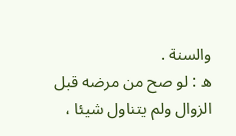والسنة .
ه : لو صح من مرضه قبل الزوال ولم يتناول شيئا ،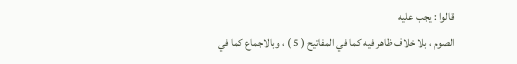قالوا : يجب عليه
الصوم ، بلا خلاف ظاهر فيه كما في المفاتيح ( 5 ) ، وبالاجماع كما في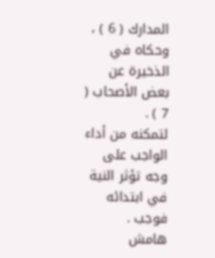المدارك ( 6 ) ، وحكاه في الذخيرة عن بعض الأصحاب ( 7 ) .
لتمكنه من أداء الواجب على وجه تؤثر النية في ابتدائه فوجب .
هامش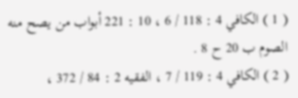( 1 ) الكافي 4 : 118 / 6 ، 10 : 221 أبواب من يصح منه الصوم ب 20 ح 8 .
( 2 ) الكافي 4 : 119 / 7 ، الفقيه 2 : 84 / 372 ،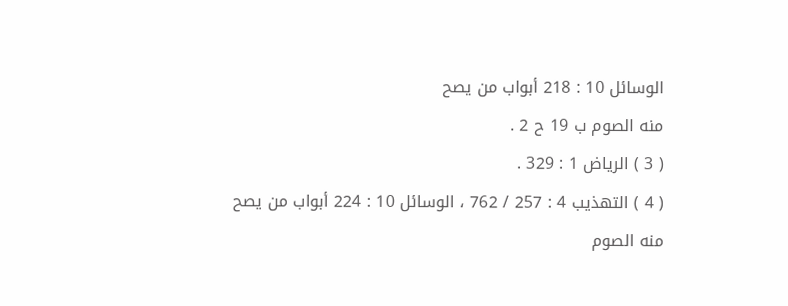الوسائل 10 : 218 أبواب من يصح
منه الصوم ب 19 ح 2 .
( 3 ) الرياض 1 : 329 .
( 4 ) التهذيب 4 : 257 / 762 ، الوسائل 10 : 224 أبواب من يصح منه الصوم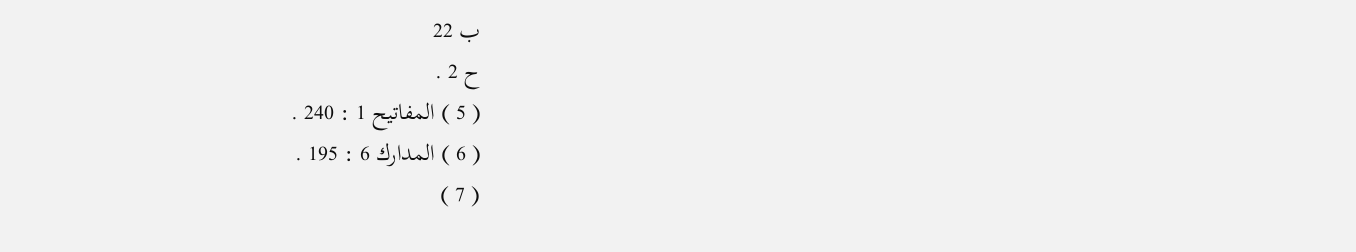ب 22
ح 2 .
( 5 ) المفاتيح 1 : 240 .
( 6 ) المدارك 6 : 195 .
( 7 )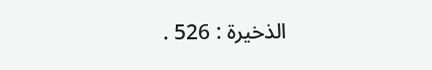الذخيرة : 526 .